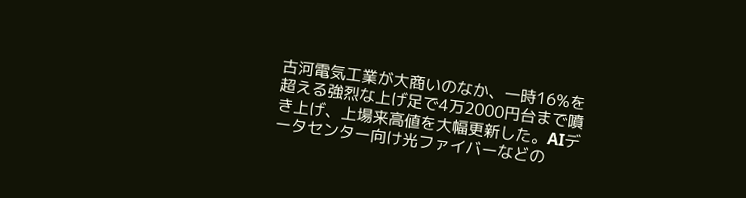古河電気工業が大商いのなか、一時16%を超える強烈な上げ足で4万2000円台まで噴き上げ、上場来高値を大幅更新した。AIデータセンター向け光ファイバーなどの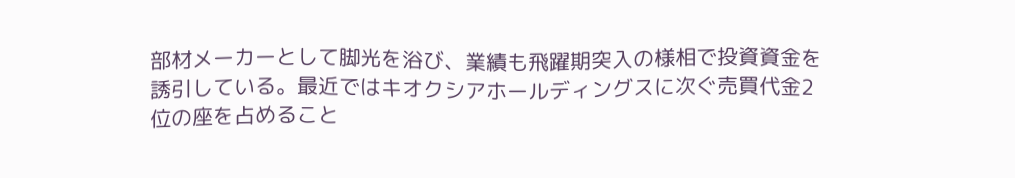部材メーカーとして脚光を浴び、業績も飛躍期突入の様相で投資資金を誘引している。最近ではキオクシアホールディングスに次ぐ売買代金2位の座を占めること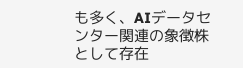も多く、AIデータセンター関連の象徴株として存在